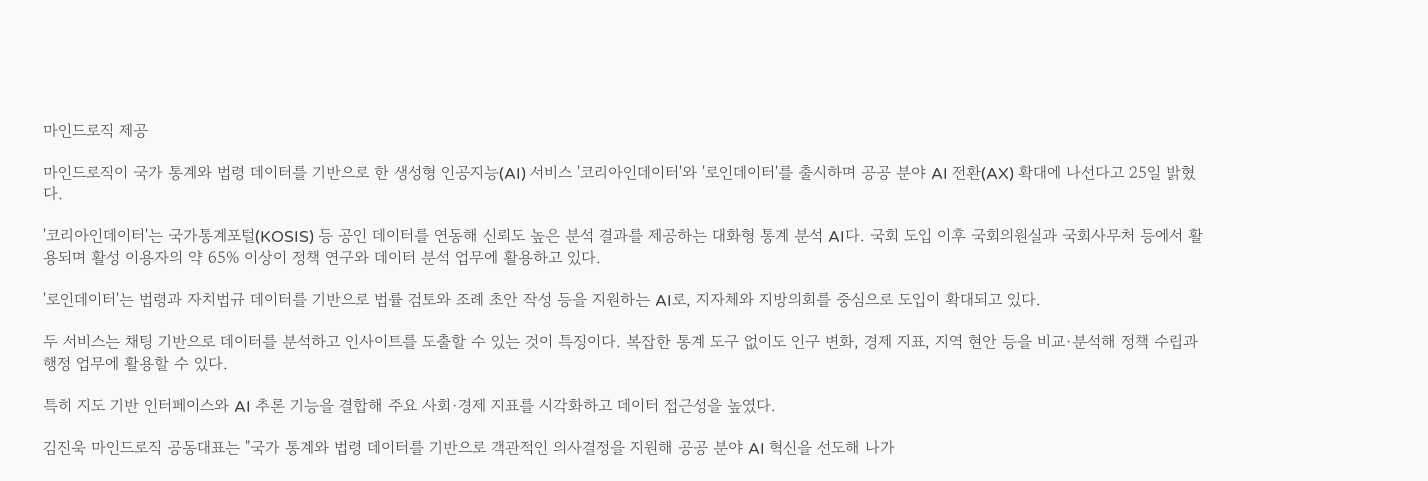마인드로직 제공

마인드로직이 국가 통계와 법령 데이터를 기반으로 한 생성형 인공지능(AI) 서비스 '코리아인데이터'와 '로인데이터'를 출시하며 공공 분야 AI 전환(AX) 확대에 나선다고 25일 밝혔다.

'코리아인데이터'는 국가통계포털(KOSIS) 등 공인 데이터를 연동해 신뢰도 높은 분석 결과를 제공하는 대화형 통계 분석 AI다. 국회 도입 이후 국회의원실과 국회사무처 등에서 활용되며 활성 이용자의 약 65% 이상이 정책 연구와 데이터 분석 업무에 활용하고 있다.

'로인데이터'는 법령과 자치법규 데이터를 기반으로 법률 검토와 조례 초안 작성 등을 지원하는 AI로, 지자체와 지방의회를 중심으로 도입이 확대되고 있다.

두 서비스는 채팅 기반으로 데이터를 분석하고 인사이트를 도출할 수 있는 것이 특징이다. 복잡한 통계 도구 없이도 인구 변화, 경제 지표, 지역 현안 등을 비교·분석해 정책 수립과 행정 업무에 활용할 수 있다.

특히 지도 기반 인터페이스와 AI 추론 기능을 결합해 주요 사회·경제 지표를 시각화하고 데이터 접근성을 높였다.

김진욱 마인드로직 공동대표는 "국가 통계와 법령 데이터를 기반으로 객관적인 의사결정을 지원해 공공 분야 AI 혁신을 선도해 나가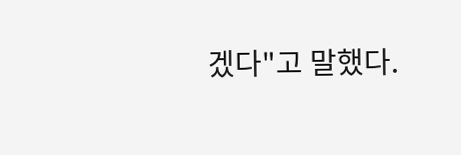겠다"고 말했다.